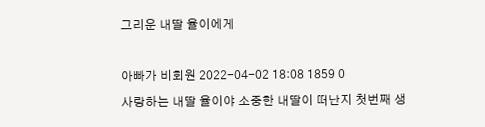그리운 내딸 율이에게

아빠가 비회원 2022-04-02 18:08 1859 0
사랑하는 내딸 율이야 소중한 내딸이 떠난지 첫번째 생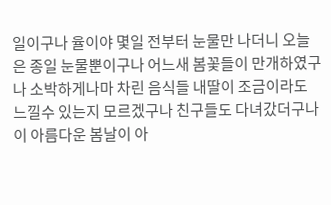일이구나 율이야 몇일 전부터 눈물만 나더니 오늘은 종일 눈물뿐이구나 어느새 봄꽃들이 만개하였구나 소박하게나마 차린 음식들 내딸이 조금이라도 느낄수 있는지 모르겠구나 친구들도 다녀갔더구나 이 아름다운 봄날이 아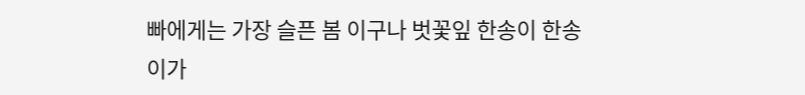빠에게는 가장 슬픈 봄 이구나 벗꽃잎 한송이 한송이가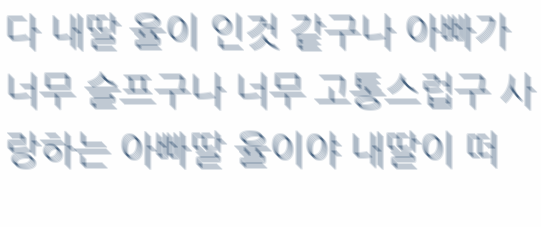다 내딸 율이 인것 같구나 아빠가 너무 슬프구나 너무 고통스럽구 사랑하는 아빠딸 율이야 내딸이 떠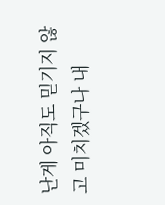난게 아직도 믿기지 않고 미치겠구나 내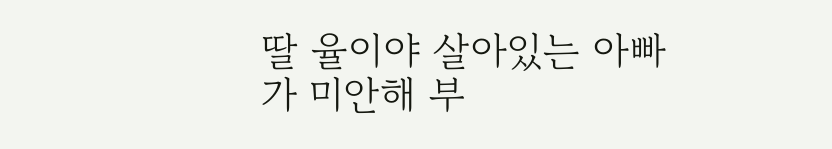딸 율이야 살아있는 아빠가 미안해 부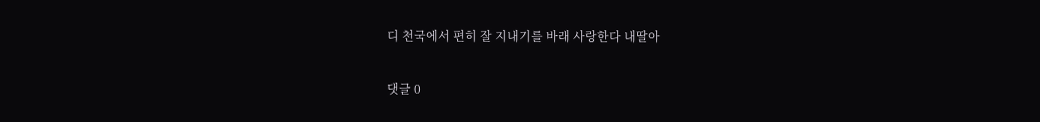디 천국에서 편히 잘 지내기를 바래 사랑한다 내딸아

댓글 0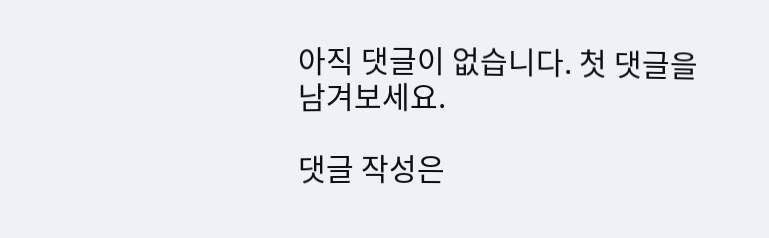아직 댓글이 없습니다. 첫 댓글을 남겨보세요.

댓글 작성은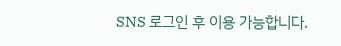SNS 로그인 후 이용 가능합니다.